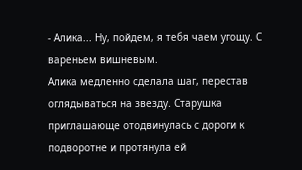- Алика... Ну, пойдем, я тебя чаем угощу. С вареньем вишневым.
Алика медленно сделала шаг, перестав оглядываться на звезду. Старушка приглашающе отодвинулась с дороги к подворотне и протянула ей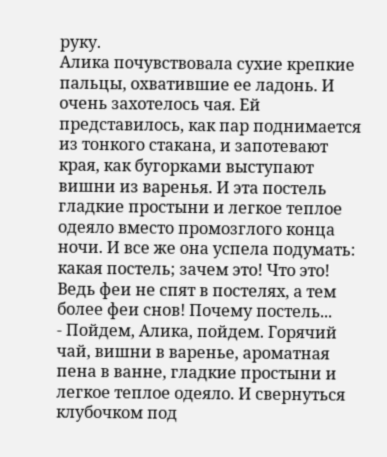руку.
Алика почувствовала сухие крепкие пальцы, охватившие ее ладонь. И очень захотелось чая. Ей представилось, как пар поднимается из тонкого стакана, и запотевают края, как бугорками выступают вишни из варенья. И эта постель гладкие простыни и легкое теплое одеяло вместо промозглого конца ночи. И все же она успела подумать: какая постель; зачем это! Что это! Ведь феи не спят в постелях, а тем более феи снов! Почему постель...
- Пойдем, Алика, пойдем. Горячий чай, вишни в варенье, ароматная пена в ванне, гладкие простыни и легкое теплое одеяло. И свернуться клубочком под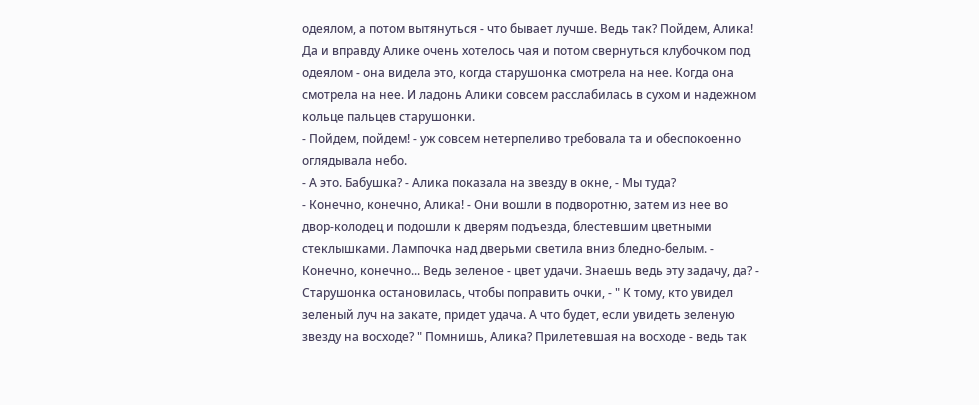одеялом, а потом вытянуться - что бывает лучше. Ведь так? Пойдем, Алика!
Да и вправду Алике очень хотелось чая и потом свернуться клубочком под одеялом - она видела это, когда старушонка смотрела на нее. Когда она смотрела на нее. И ладонь Алики совсем расслабилась в сухом и надежном кольце пальцев старушонки.
- Пойдем, пойдем! - уж совсем нетерпеливо требовала та и обеспокоенно оглядывала небо.
- А это. Бабушка? - Алика показала на звезду в окне, - Мы туда?
- Конечно, конечно, Алика! - Они вошли в подворотню, затем из нее во двор-колодец и подошли к дверям подъезда, блестевшим цветными стеклышками. Лампочка над дверьми светила вниз бледно-белым. - Конечно, конечно... Ведь зеленое - цвет удачи. Знаешь ведь эту задачу, да? - Старушонка остановилась, чтобы поправить очки, - " К тому, кто увидел зеленый луч на закате, придет удача. А что будет, если увидеть зеленую звезду на восходе? " Помнишь, Алика? Прилетевшая на восходе - ведь так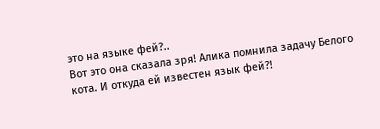это на языке фей?..
Вот это она сказала зря! Алика помнила задачу Белого кота. И откуда ей известен язык фей?!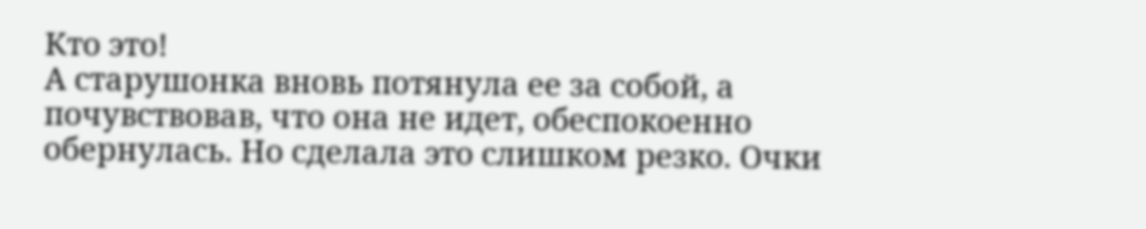Кто это!
А старушонка вновь потянула ее за собой, а почувствовав, что она не идет, обеспокоенно обернулась. Но сделала это слишком резко. Очки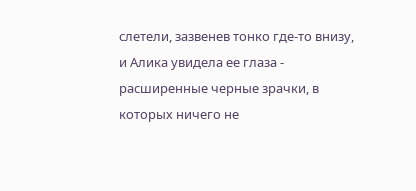слетели, зазвенев тонко где-то внизу, и Алика увидела ее глаза - расширенные черные зрачки, в которых ничего не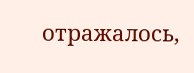отражалось,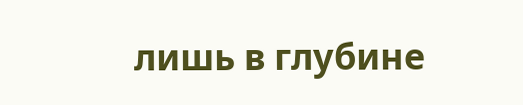лишь в глубине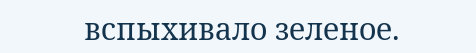вспыхивало зеленое.